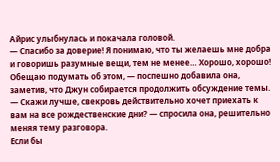Айрис улыбнулась и покачала головой.
— Спасибо за доверие! Я понимаю, что ты желаешь мне добра и говоришь разумные вещи, тем не менее… Хорошо, хорошо! Обещаю подумать об этом, — поспешно добавила она, заметив, что Джун собирается продолжить обсуждение темы. — Скажи лучше, свекровь действительно хочет приехать к вам на все рождественские дни? — спросила она, решительно меняя тему разговора.
Если бы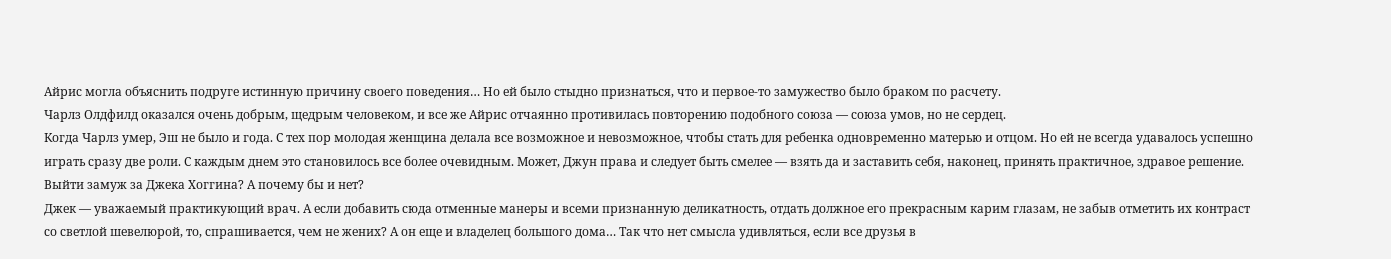Айрис могла объяснить подруге истинную причину своего поведения… Но ей было стыдно признаться, что и первое‑то замужество было браком по расчету.
Чарлз Олдфилд оказался очень добрым, щедрым человеком, и все же Айрис отчаянно противилась повторению подобного союза — союза умов, но не сердец.
Когда Чарлз умер, Эш не было и года. С тех пор молодая женщина делала все возможное и невозможное, чтобы стать для ребенка одновременно матерью и отцом. Но ей не всегда удавалось успешно играть сразу две роли. С каждым днем это становилось все более очевидным. Может, Джун права и следует быть смелее — взять да и заставить себя, наконец, принять практичное, здравое решение. Выйти замуж за Джека Хоггина? А почему бы и нет?
Джек — уважаемый практикующий врач. А если добавить сюда отменные манеры и всеми признанную деликатность, отдать должное его прекрасным карим глазам, не забыв отметить их контраст со светлой шевелюрой, то, спрашивается, чем не жених? А он еще и владелец большого дома… Так что нет смысла удивляться, если все друзья в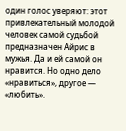один голос уверяют: этот привлекательный молодой человек самой судьбой предназначен Айрис в мужья. Да и ей самой он нравится. Но одно дело «нравиться», другое — «любить».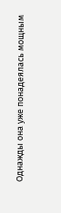Однажды она уже понадеялась мощным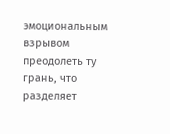эмоциональным взрывом преодолеть ту грань, что разделяет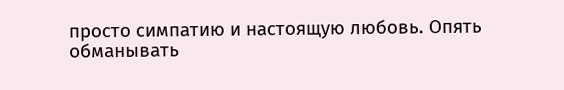просто симпатию и настоящую любовь. Опять обманывать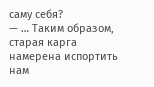саму себя?
— … Таким образом, старая карга намерена испортить нам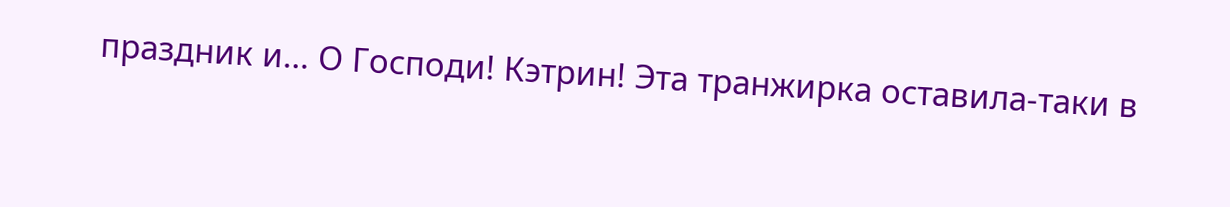праздник и… О Господи! Кэтрин! Эта транжирка оставила‑таки в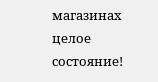магазинах целое состояние!